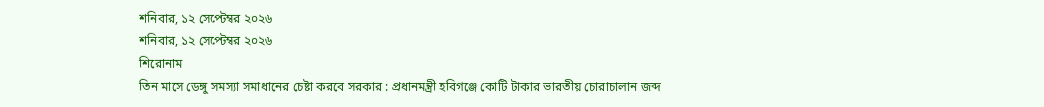শনিবার, ১২ সেপ্টেম্বর ২০২৬
শনিবার, ১২ সেপ্টেম্বর ২০২৬
শিরোনাম
তিন মাসে ডেঙ্গু সমস্যা সমাধানের চেষ্টা করবে সরকার : প্রধানমন্ত্রী হবিগঞ্জে কোটি টাকার ভারতীয় চোরাচালান জব্দ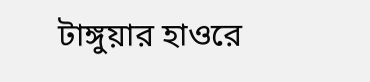টাঙ্গুয়ার হাওরে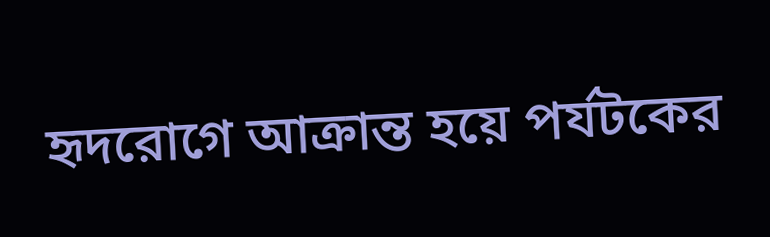হৃদরোগে আক্রান্ত হয়ে পর্যটকের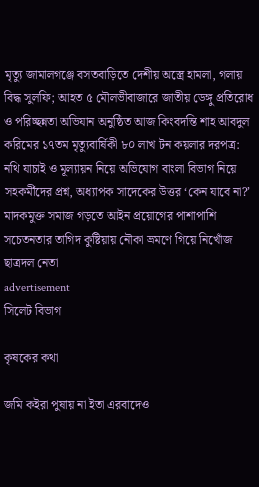মৃত্যু জামালগঞ্জে বসতবাড়িতে দেশীয় অস্ত্রে হামলা, গলায় বিদ্ধ সুলফি; আহত ৫ মৌলভীবাজারে জাতীয় ডেঙ্গু প্রতিরোধ ও পরিচ্ছন্নতা অভিযান অনুষ্ঠিত আজ কিংবদন্তি শাহ আবদুল করিমের ১৭তম মৃত্যুবার্ষিকী ৮০ লাখ টন কয়লার দরপত্র: নথি যাচাই ও মূল্যায়ন নিয়ে অভিযোগ বাংলা বিভাগ নিয়ে সহকর্মীদের প্রশ্ন, অধ্যাপক সাদেকের উত্তর ‘কেন যাবে না?’ মাদকমুক্ত সমাজ গড়তে আইন প্রয়োগের পাশাপাশি সচেতনতার তাগিদ কুষ্টিয়ায় নৌকা ভ্রমণে গিয়ে নিখোঁজ ছাত্রদল নেতা
advertisement
সিলেট বিভাগ

কৃষকের কথা

জমি কইরা পুষায় না ইতা এরবাদেও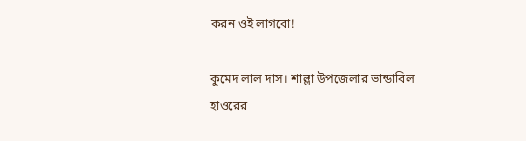করন ওই লাগবো!

কুমেদ লাল দাস। শাল্লা উপজেলার ভান্ডাবিল হাওরের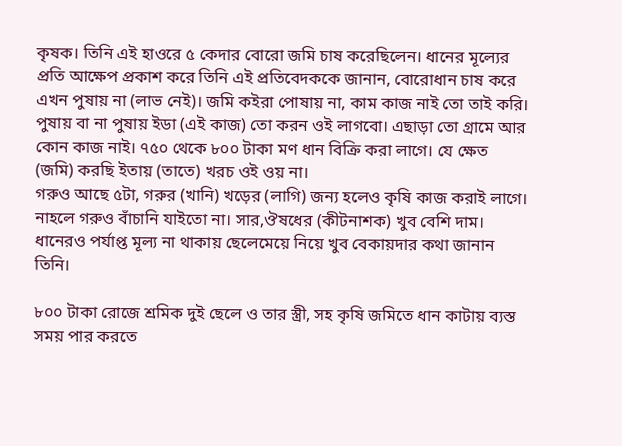কৃষক। তিনি এই হাওরে ৫ কেদার বোরো জমি চাষ করেছিলেন। ধানের মূল্যের প্রতি আক্ষেপ প্রকাশ করে তিনি এই প্রতিবেদককে জানান, বোরোধান চাষ করে এখন পুষায় না (লাভ নেই)। জমি কইরা পোষায় না, কাম কাজ নাই তো তাই করি। পুষায় বা না পুষায় ইডা (এই কাজ) তো করন ওই লাগবো। এছাড়া তো গ্রামে আর কোন কাজ নাই। ৭৫০ থেকে ৮০০ টাকা মণ ধান বিক্রি করা লাগে। যে ক্ষেত (জমি) করছি ইতায় (তাতে) খরচ ওই ওয় না।
গরুও আছে ৫টা, গরুর (খানি) খড়ের (লাগি) জন্য হলেও কৃষি কাজ করাই লাগে। নাহলে গরুও বাঁচানি যাইতো না। সার,ঔষধের (কীটনাশক) খুব বেশি দাম। ধানেরও পর্যাপ্ত মূল্য না থাকায় ছেলেমেয়ে নিয়ে খুব বেকায়দার কথা জানান তিনি।

৮০০ টাকা রোজে শ্রমিক দুই ছেলে ও তার স্ত্রী, সহ কৃষি জমিতে ধান কাটায় ব্যস্ত সময় পার করতে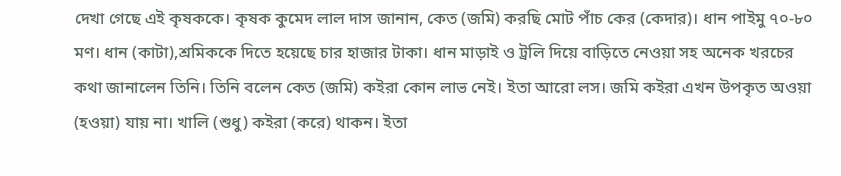দেখা গেছে এই কৃষককে। কৃষক কুমেদ লাল দাস জানান, কেত (জমি) করছি মোট পাঁচ কের (কেদার)। ধান পাইমু ৭০-৮০ মণ। ধান (কাটা),শ্রমিককে দিতে হয়েছে চার হাজার টাকা। ধান মাড়াই ও ট্রলি দিয়ে বাড়িতে নেওয়া সহ অনেক খরচের কথা জানালেন তিনি। তিনি বলেন কেত (জমি) কইরা কোন লাভ নেই। ইতা আরো লস। জমি কইরা এখন উপকৃত অওয়া (হওয়া) যায় না। খালি (শুধু) কইরা (করে) থাকন। ইতা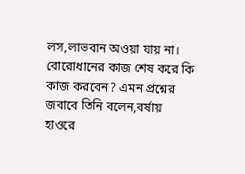লস,লাভবান অওয়া যায় না। বোরোধানের কাজ শেষ করে কি কাজ করবেন? এমন প্রশ্নের জবাবে তিনি বলেন,বর্ষায় হাওরে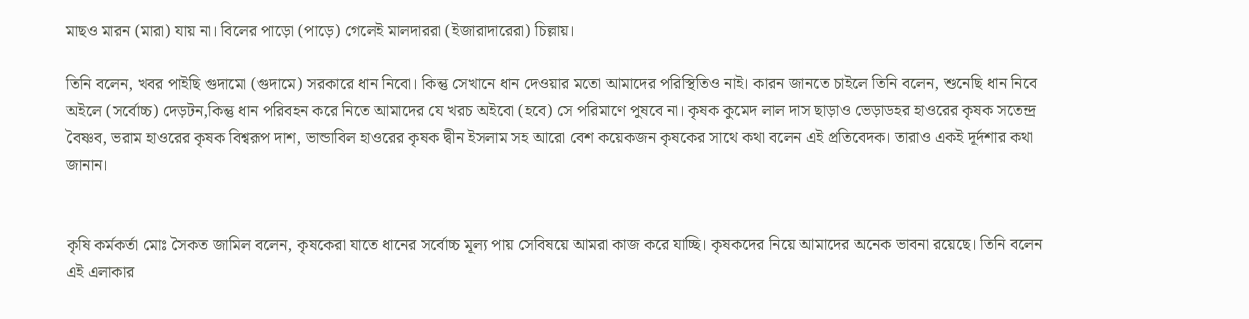মাছও মারন (মারা) যায় না। বিলের পাড়ো (পাড়ে) গেলেই মালদাররা (ইজারাদারেরা) চিল্লায়।

তিনি বলেন, খবর পাইছি গুদামো (গুদামে) সরকারে ধান নিবো। কিন্তু সেখানে ধান দেওয়ার মতো আমাদের পরিস্থিতিও নাই। কারন জানতে চাইলে তিনি বলেন, শুনেছি ধান নিবে অইলে (সর্বোচ্চ) দেড়টন,কিন্তু ধান পরিবহন করে নিতে আমাদের যে খরচ অইবো (হবে) সে পরিমাণে পুষবে না। কৃষক কুমেদ লাল দাস ছাড়াও ভেড়াডহর হাওরের কৃষক সতেন্দ্র বৈষ্ণব, ভরাম হাওরের কৃষক বিশ্বরূপ দাশ, ভান্ডাবিল হাওরের কৃষক দ্বীন ইসলাম সহ আরো বেশ কয়েকজন কৃষকের সাথে কথা বলেন এই প্রতিবেদক। তারাও একই দূর্দশার কথা জানান।


কৃষি কর্মকর্তা মোঃ সৈকত জামিল বলেন, কৃষকেরা যাতে ধানের সর্বোচ্চ মূল্য পায় সেবিষয়ে আমরা কাজ করে যাচ্ছি। কৃষকদের নিয়ে আমাদের অনেক ভাবনা রয়েছে। তিনি বলেন এই এলাকার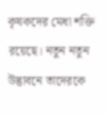কৃষকদের মেধা শক্তি রয়েছে। নতুন নতুন উদ্ভাবনে তাদেরকে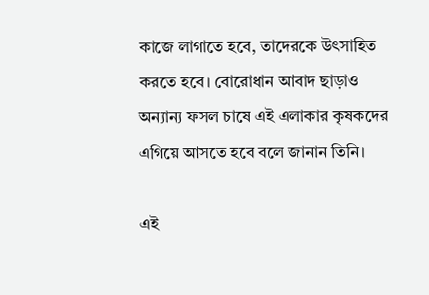কাজে লাগাতে হবে, তাদেরকে উৎসাহিত করতে হবে। বোরোধান আবাদ ছাড়াও অন্যান্য ফসল চাষে এই এলাকার কৃষকদের এগিয়ে আসতে হবে বলে জানান তিনি।

এই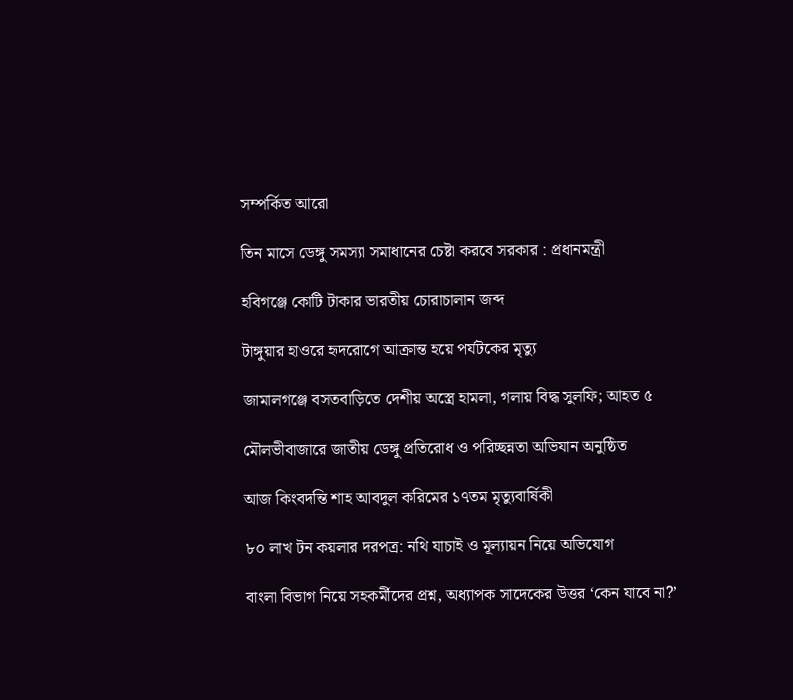সম্পর্কিত আরো

তিন মাসে ডেঙ্গু সমস্যা সমাধানের চেষ্টা করবে সরকার : প্রধানমন্ত্রী

হবিগঞ্জে কোটি টাকার ভারতীয় চোরাচালান জব্দ

টাঙ্গুয়ার হাওরে হৃদরোগে আক্রান্ত হয়ে পর্যটকের মৃত্যু

জামালগঞ্জে বসতবাড়িতে দেশীয় অস্ত্রে হামলা, গলায় বিদ্ধ সুলফি; আহত ৫

মৌলভীবাজারে জাতীয় ডেঙ্গু প্রতিরোধ ও পরিচ্ছন্নতা অভিযান অনুষ্ঠিত

আজ কিংবদন্তি শাহ আবদুল করিমের ১৭তম মৃত্যুবার্ষিকী

৮০ লাখ টন কয়লার দরপত্র: নথি যাচাই ও মূল্যায়ন নিয়ে অভিযোগ

বাংলা বিভাগ নিয়ে সহকর্মীদের প্রশ্ন, অধ্যাপক সাদেকের উত্তর ‘কেন যাবে না?’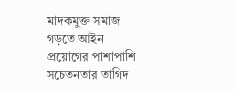মাদকমুক্ত সমাজ গড়তে আইন প্রয়োগের পাশাপাশি সচেতনতার তাগিদ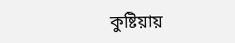কুষ্টিয়ায়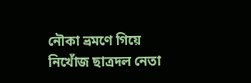নৌকা ভ্রমণে গিয়ে নিখোঁজ ছাত্রদল নেতা